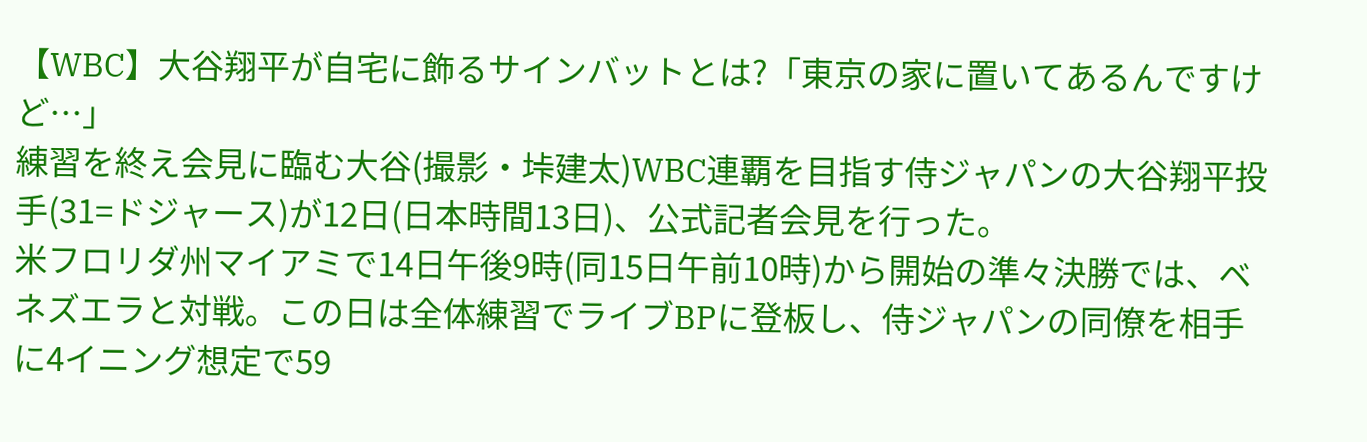【WBC】大谷翔平が自宅に飾るサインバットとは?「東京の家に置いてあるんですけど…」
練習を終え会見に臨む大谷(撮影・垰建太)WBC連覇を目指す侍ジャパンの大谷翔平投手(31=ドジャース)が12日(日本時間13日)、公式記者会見を行った。
米フロリダ州マイアミで14日午後9時(同15日午前10時)から開始の準々決勝では、ベネズエラと対戦。この日は全体練習でライブBPに登板し、侍ジャパンの同僚を相手に4イニング想定で59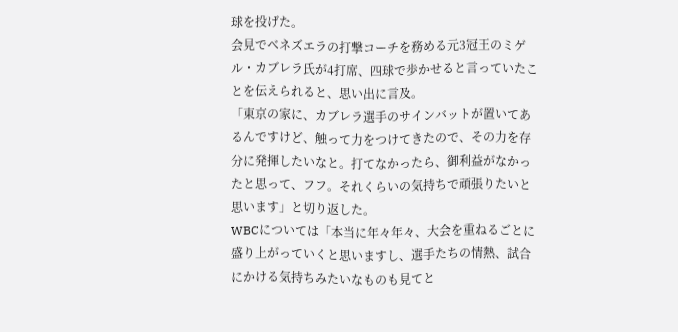球を投げた。
会見でベネズエラの打撃コーチを務める元3冠王のミゲル・カブレラ氏が4打席、四球で歩かせると言っていたことを伝えられると、思い出に言及。
「東京の家に、カブレラ選手のサインバットが置いてあるんですけど、触って力をつけてきたので、その力を存分に発揮したいなと。打てなかったら、御利益がなかったと思って、フフ。それくらいの気持ちで頑張りたいと思います」と切り返した。
WBCについては「本当に年々年々、大会を重ねるごとに盛り上がっていくと思いますし、選手たちの情熱、試合にかける気持ちみたいなものも見てと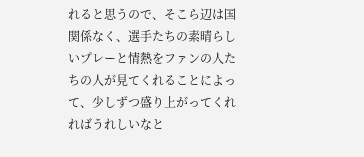れると思うので、そこら辺は国関係なく、選手たちの素晴らしいプレーと情熱をファンの人たちの人が見てくれることによって、少しずつ盛り上がってくれればうれしいなと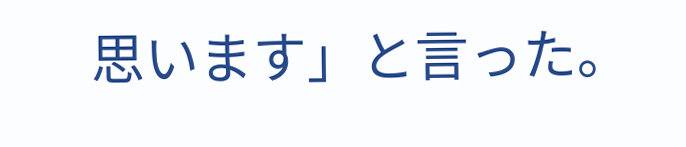思います」と言った。